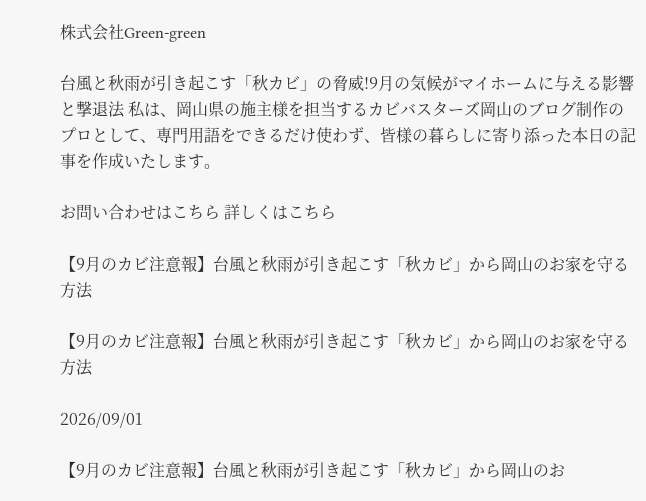株式会社Green-green

台風と秋雨が引き起こす「秋カビ」の脅威!9月の気候がマイホームに与える影響と撃退法 私は、岡山県の施主様を担当するカビバスターズ岡山のブログ制作のプロとして、専門用語をできるだけ使わず、皆様の暮らしに寄り添った本日の記事を作成いたします。

お問い合わせはこちら 詳しくはこちら

【9月のカビ注意報】台風と秋雨が引き起こす「秋カビ」から岡山のお家を守る方法

【9月のカビ注意報】台風と秋雨が引き起こす「秋カビ」から岡山のお家を守る方法

2026/09/01

【9月のカビ注意報】台風と秋雨が引き起こす「秋カビ」から岡山のお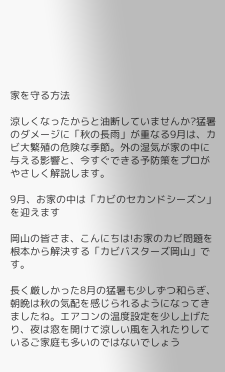家を守る方法

涼しくなったからと油断していませんか?猛暑のダメージに「秋の長雨」が重なる9月は、カビ大繁殖の危険な季節。外の湿気が家の中に与える影響と、今すぐできる予防策をプロがやさしく解説します。

9月、お家の中は「カビのセカンドシーズン」を迎えます

岡山の皆さま、こんにちは!お家のカビ問題を根本から解決する「カビバスターズ岡山」です。

長く厳しかった8月の猛暑も少しずつ和らぎ、朝晩は秋の気配を感じられるようになってきましたね。エアコンの温度設定を少し上げたり、夜は窓を開けて涼しい風を入れたりしているご家庭も多いのではないでしょう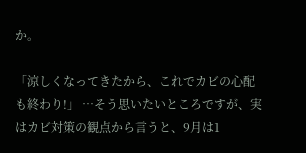か。

「涼しくなってきたから、これでカビの心配も終わり!」 …そう思いたいところですが、実はカビ対策の観点から言うと、9月は1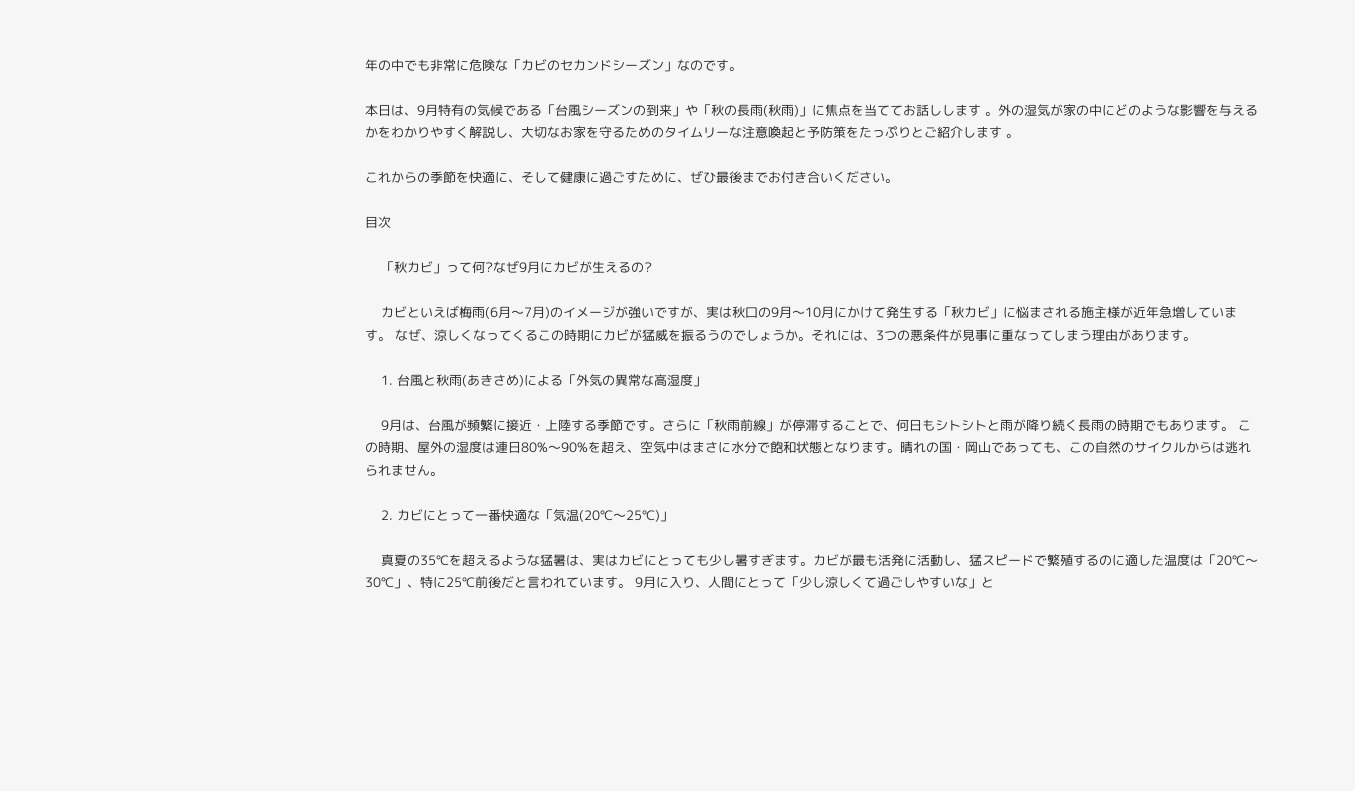年の中でも非常に危険な「カビのセカンドシーズン」なのです。

本日は、9月特有の気候である「台風シーズンの到来」や「秋の長雨(秋雨)」に焦点を当ててお話しします 。外の湿気が家の中にどのような影響を与えるかをわかりやすく解説し、大切なお家を守るためのタイムリーな注意喚起と予防策をたっぷりとご紹介します 。

これからの季節を快適に、そして健康に過ごすために、ぜひ最後までお付き合いください。

目次

    「秋カビ」って何?なぜ9月にカビが生えるの?

    カビといえば梅雨(6月〜7月)のイメージが強いですが、実は秋口の9月〜10月にかけて発生する「秋カビ」に悩まされる施主様が近年急増しています。 なぜ、涼しくなってくるこの時期にカビが猛威を振るうのでしょうか。それには、3つの悪条件が見事に重なってしまう理由があります。

    1. 台風と秋雨(あきさめ)による「外気の異常な高湿度」

    9月は、台風が頻繁に接近・上陸する季節です。さらに「秋雨前線」が停滞することで、何日もシトシトと雨が降り続く長雨の時期でもあります。 この時期、屋外の湿度は連日80%〜90%を超え、空気中はまさに水分で飽和状態となります。晴れの国・岡山であっても、この自然のサイクルからは逃れられません。

    2. カビにとって一番快適な「気温(20℃〜25℃)」

    真夏の35℃を超えるような猛暑は、実はカビにとっても少し暑すぎます。カビが最も活発に活動し、猛スピードで繁殖するのに適した温度は「20℃〜30℃」、特に25℃前後だと言われています。 9月に入り、人間にとって「少し涼しくて過ごしやすいな」と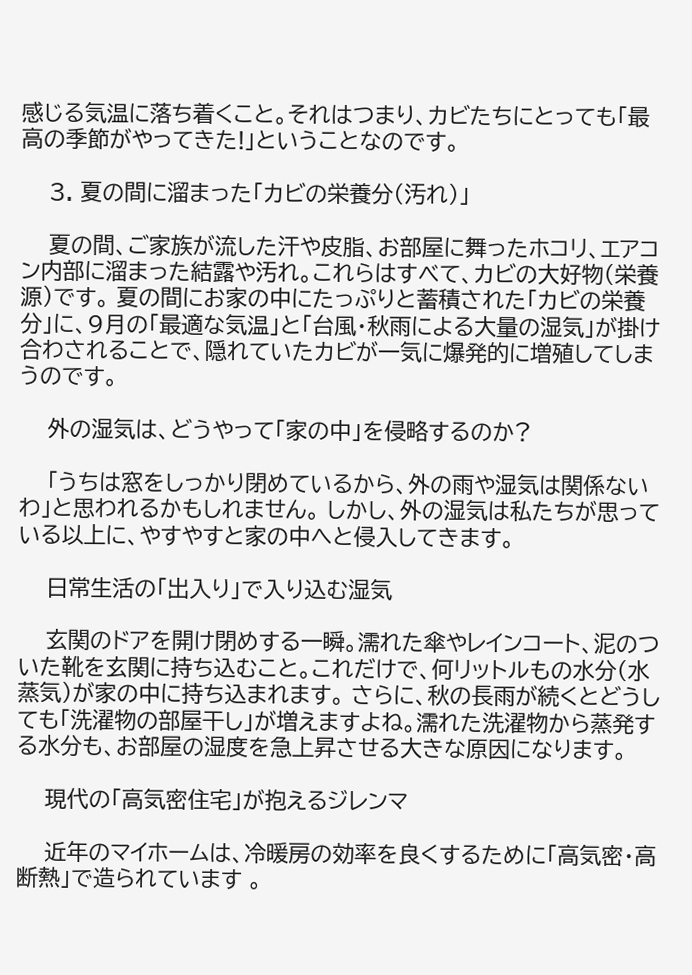感じる気温に落ち着くこと。それはつまり、カビたちにとっても「最高の季節がやってきた!」ということなのです。

    3. 夏の間に溜まった「カビの栄養分(汚れ)」

    夏の間、ご家族が流した汗や皮脂、お部屋に舞ったホコリ、エアコン内部に溜まった結露や汚れ。これらはすべて、カビの大好物(栄養源)です。 夏の間にお家の中にたっぷりと蓄積された「カビの栄養分」に、9月の「最適な気温」と「台風・秋雨による大量の湿気」が掛け合わされることで、隠れていたカビが一気に爆発的に増殖してしまうのです。

    外の湿気は、どうやって「家の中」を侵略するのか?

    「うちは窓をしっかり閉めているから、外の雨や湿気は関係ないわ」と思われるかもしれません。 しかし、外の湿気は私たちが思っている以上に、やすやすと家の中へと侵入してきます。

    日常生活の「出入り」で入り込む湿気

    玄関のドアを開け閉めする一瞬。濡れた傘やレインコート、泥のついた靴を玄関に持ち込むこと。これだけで、何リットルもの水分(水蒸気)が家の中に持ち込まれます。 さらに、秋の長雨が続くとどうしても「洗濯物の部屋干し」が増えますよね。濡れた洗濯物から蒸発する水分も、お部屋の湿度を急上昇させる大きな原因になります。

    現代の「高気密住宅」が抱えるジレンマ

    近年のマイホームは、冷暖房の効率を良くするために「高気密・高断熱」で造られています 。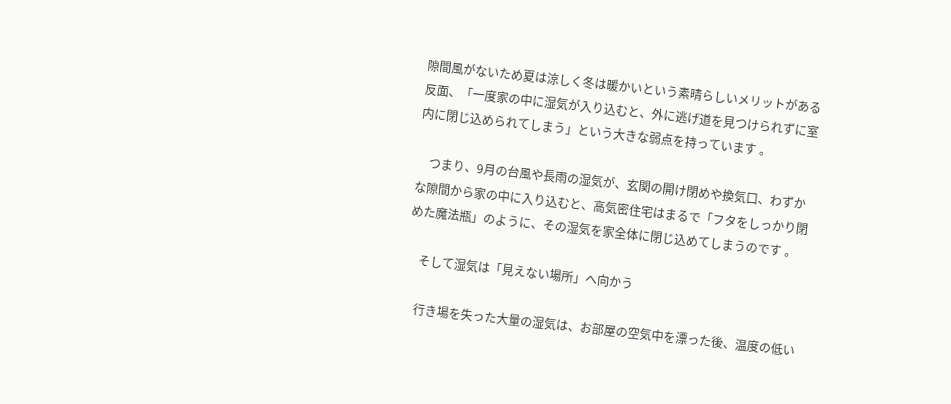隙間風がないため夏は涼しく冬は暖かいという素晴らしいメリットがある反面、「一度家の中に湿気が入り込むと、外に逃げ道を見つけられずに室内に閉じ込められてしまう」という大きな弱点を持っています 。

    つまり、9月の台風や長雨の湿気が、玄関の開け閉めや換気口、わずかな隙間から家の中に入り込むと、高気密住宅はまるで「フタをしっかり閉めた魔法瓶」のように、その湿気を家全体に閉じ込めてしまうのです 。

    そして湿気は「見えない場所」へ向かう

    行き場を失った大量の湿気は、お部屋の空気中を漂った後、温度の低い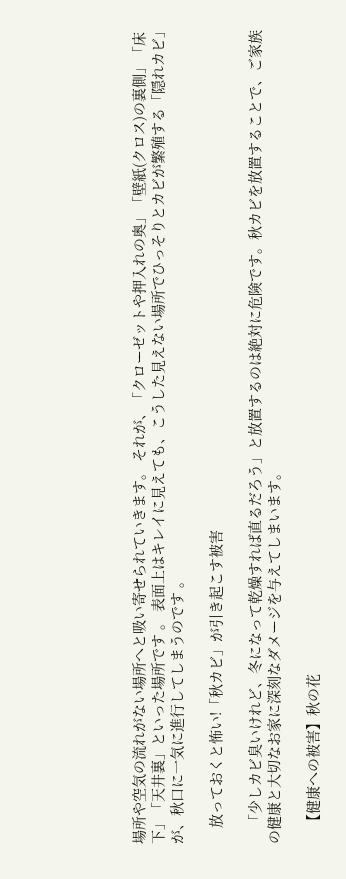場所や空気の流れがない場所へと吸い寄せられていきます。 それが、「クローゼットや押入れの奥」「壁紙(クロス)の裏側」「床下」「天井裏」といった場所です 。 表面上はキレイに見えても、こうした見えない場所でひっそりとカビが繁殖する「隠れカビ」が、秋口に一気に進行してしまうのです 。

    放っておくと怖い!「秋カビ」が引き起こす被害

    「少しカビ臭いけれど、冬になって乾燥すれば直るだろう」と放置するのは絶対に危険です。秋カビを放置することで、ご家族の健康と大切なお家に深刻なダメージを与えてしまいます。

    【健康への被害】秋の花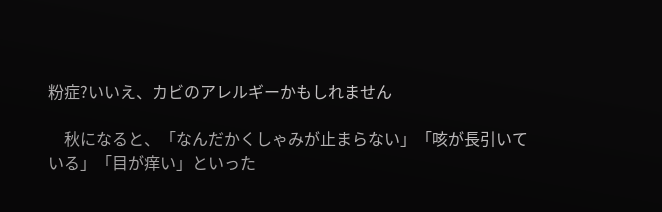粉症?いいえ、カビのアレルギーかもしれません

    秋になると、「なんだかくしゃみが止まらない」「咳が長引いている」「目が痒い」といった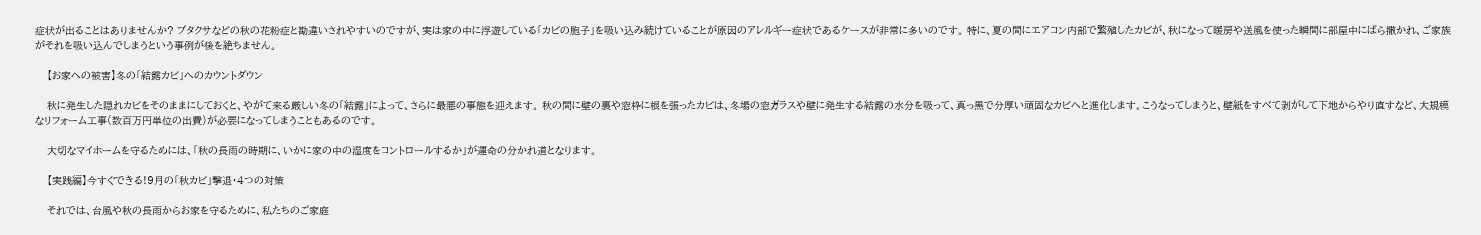症状が出ることはありませんか? ブタクサなどの秋の花粉症と勘違いされやすいのですが、実は家の中に浮遊している「カビの胞子」を吸い込み続けていることが原因のアレルギー症状であるケースが非常に多いのです。 特に、夏の間にエアコン内部で繁殖したカビが、秋になって暖房や送風を使った瞬間に部屋中にばら撒かれ、ご家族がそれを吸い込んでしまうという事例が後を絶ちません。

    【お家への被害】冬の「結露カビ」へのカウントダウン

    秋に発生した隠れカビをそのままにしておくと、やがて来る厳しい冬の「結露」によって、さらに最悪の事態を迎えます。 秋の間に壁の裏や窓枠に根を張ったカビは、冬場の窓ガラスや壁に発生する結露の水分を吸って、真っ黒で分厚い頑固なカビへと進化します。こうなってしまうと、壁紙をすべて剥がして下地からやり直すなど、大規模なリフォーム工事(数百万円単位の出費)が必要になってしまうこともあるのです。

    大切なマイホームを守るためには、「秋の長雨の時期に、いかに家の中の湿度をコントロールするか」が運命の分かれ道となります。

    【実践編】今すぐできる!9月の「秋カビ」撃退・4つの対策

    それでは、台風や秋の長雨からお家を守るために、私たちのご家庭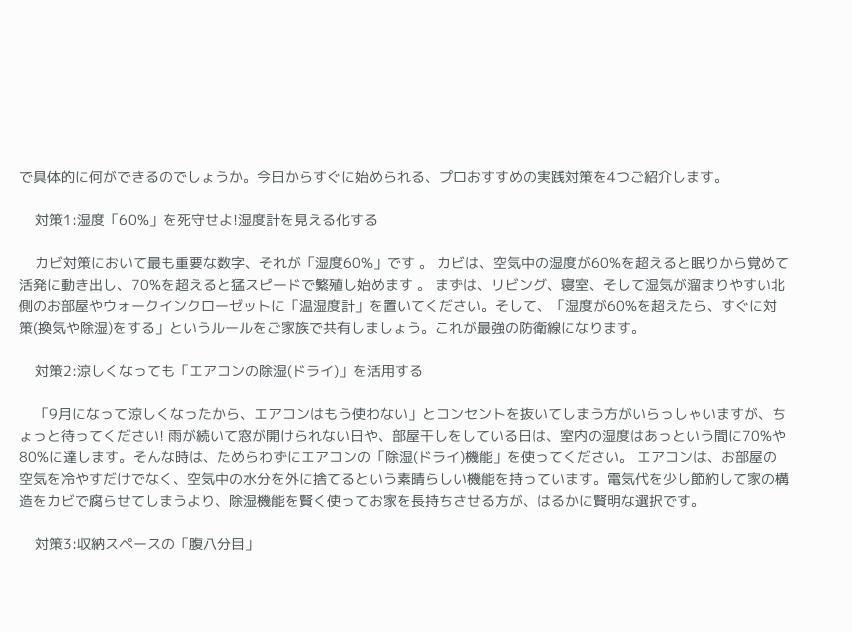で具体的に何ができるのでしょうか。今日からすぐに始められる、プロおすすめの実践対策を4つご紹介します。

    対策1:湿度「60%」を死守せよ!湿度計を見える化する

    カビ対策において最も重要な数字、それが「湿度60%」です 。 カビは、空気中の湿度が60%を超えると眠りから覚めて活発に動き出し、70%を超えると猛スピードで繁殖し始めます 。 まずは、リビング、寝室、そして湿気が溜まりやすい北側のお部屋やウォークインクローゼットに「温湿度計」を置いてください。そして、「湿度が60%を超えたら、すぐに対策(換気や除湿)をする」というルールをご家族で共有しましょう。これが最強の防衛線になります。

    対策2:涼しくなっても「エアコンの除湿(ドライ)」を活用する

    「9月になって涼しくなったから、エアコンはもう使わない」とコンセントを抜いてしまう方がいらっしゃいますが、ちょっと待ってください! 雨が続いて窓が開けられない日や、部屋干しをしている日は、室内の湿度はあっという間に70%や80%に達します。そんな時は、ためらわずにエアコンの「除湿(ドライ)機能」を使ってください。 エアコンは、お部屋の空気を冷やすだけでなく、空気中の水分を外に捨てるという素晴らしい機能を持っています。電気代を少し節約して家の構造をカビで腐らせてしまうより、除湿機能を賢く使ってお家を長持ちさせる方が、はるかに賢明な選択です。

    対策3:収納スペースの「腹八分目」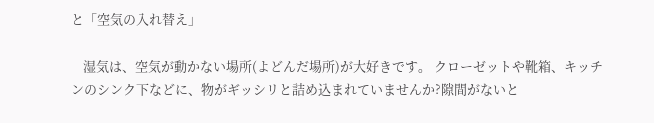と「空気の入れ替え」

    湿気は、空気が動かない場所(よどんだ場所)が大好きです。 クローゼットや靴箱、キッチンのシンク下などに、物がギッシリと詰め込まれていませんか?隙間がないと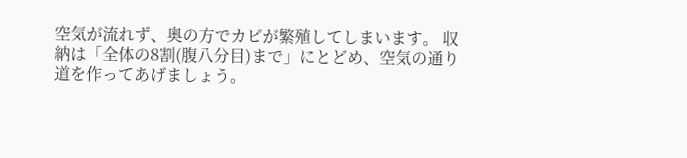空気が流れず、奥の方でカビが繁殖してしまいます。 収納は「全体の8割(腹八分目)まで」にとどめ、空気の通り道を作ってあげましょう。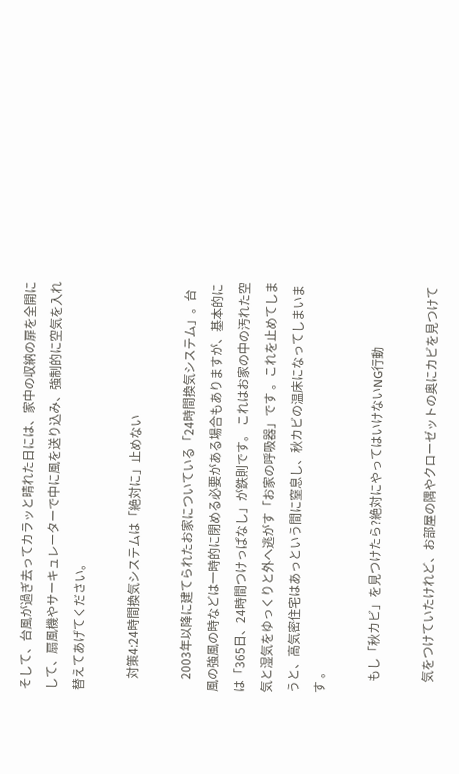そして、台風が過ぎ去ってカラッと晴れた日には、家中の収納の扉を全開にして、扇風機やサーキュレーターで中に風を送り込み、強制的に空気を入れ替えてあげてください。

    対策4:24時間換気システムは「絶対に」止めない

    2003年以降に建てられたお家についている「24時間換気システム」。台風の強風の時などは一時的に閉める必要がある場合もありますが、基本的には「365日、24時間つけっぱなし」が鉄則です。 これはお家の中の汚れた空気と湿気をゆっくりと外へ逃がす「お家の呼吸器」です 。これを止めてしまうと、高気密住宅はあっという間に窒息し、秋カビの温床になってしまいます 。

    もし「秋カビ」を見つけたら?絶対にやってはいけないNG行動

    気をつけていたけれど、お部屋の隅やクローゼットの奥にカビを見つけて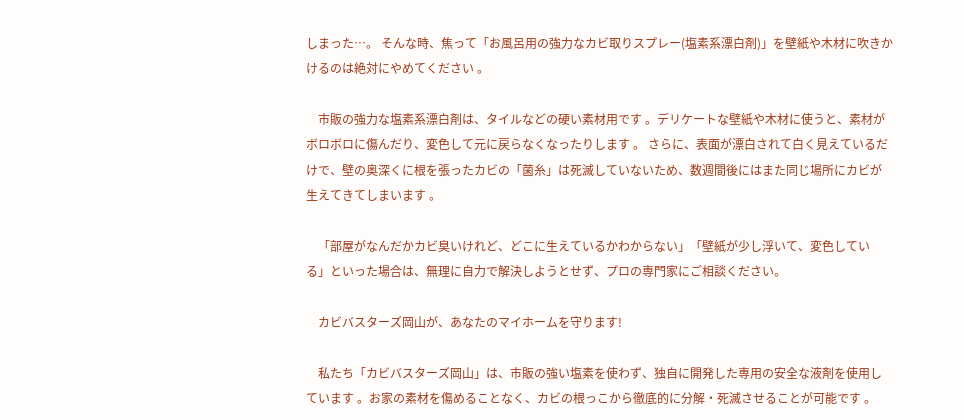しまった…。 そんな時、焦って「お風呂用の強力なカビ取りスプレー(塩素系漂白剤)」を壁紙や木材に吹きかけるのは絶対にやめてください 。

    市販の強力な塩素系漂白剤は、タイルなどの硬い素材用です 。デリケートな壁紙や木材に使うと、素材がボロボロに傷んだり、変色して元に戻らなくなったりします 。 さらに、表面が漂白されて白く見えているだけで、壁の奥深くに根を張ったカビの「菌糸」は死滅していないため、数週間後にはまた同じ場所にカビが生えてきてしまいます 。

    「部屋がなんだかカビ臭いけれど、どこに生えているかわからない」「壁紙が少し浮いて、変色している」といった場合は、無理に自力で解決しようとせず、プロの専門家にご相談ください。

    カビバスターズ岡山が、あなたのマイホームを守ります!

    私たち「カビバスターズ岡山」は、市販の強い塩素を使わず、独自に開発した専用の安全な液剤を使用しています 。お家の素材を傷めることなく、カビの根っこから徹底的に分解・死滅させることが可能です 。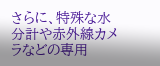さらに、特殊な水分計や赤外線カメラなどの専用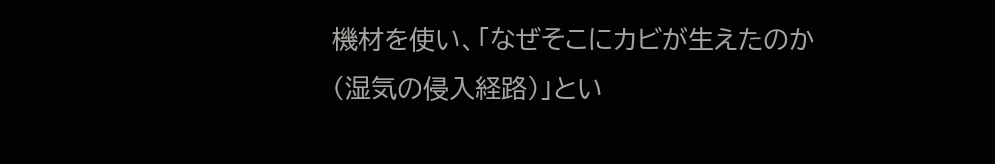機材を使い、「なぜそこにカビが生えたのか(湿気の侵入経路)」とい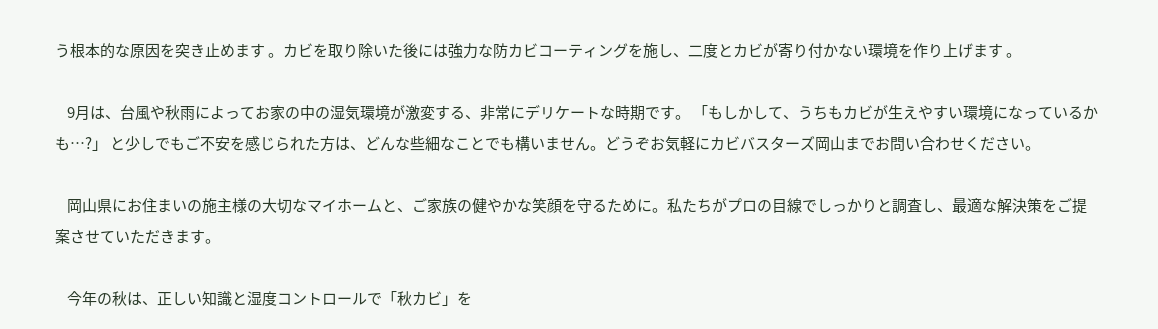う根本的な原因を突き止めます 。カビを取り除いた後には強力な防カビコーティングを施し、二度とカビが寄り付かない環境を作り上げます 。

    9月は、台風や秋雨によってお家の中の湿気環境が激変する、非常にデリケートな時期です。 「もしかして、うちもカビが生えやすい環境になっているかも…?」 と少しでもご不安を感じられた方は、どんな些細なことでも構いません。どうぞお気軽にカビバスターズ岡山までお問い合わせください。

    岡山県にお住まいの施主様の大切なマイホームと、ご家族の健やかな笑顔を守るために。私たちがプロの目線でしっかりと調査し、最適な解決策をご提案させていただきます。

    今年の秋は、正しい知識と湿度コントロールで「秋カビ」を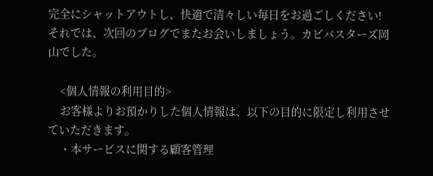完全にシャットアウトし、快適で清々しい毎日をお過ごしください! それでは、次回のブログでまたお会いしましょう。カビバスターズ岡山でした。

    <個人情報の利用目的>
    お客様よりお預かりした個人情報は、以下の目的に限定し利用させていただきます。
    ・本サービスに関する顧客管理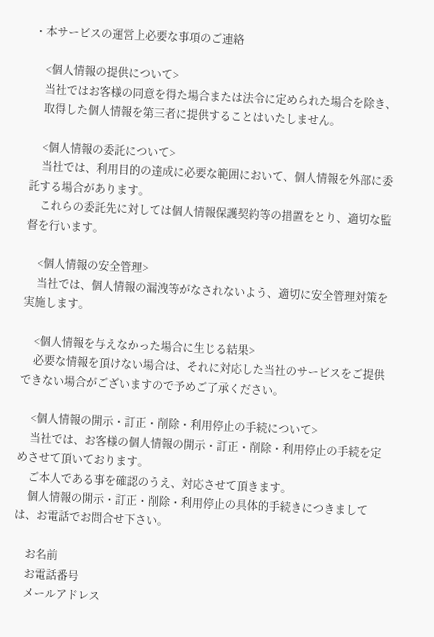・本サービスの運営上必要な事項のご連絡

    <個人情報の提供について>
    当社ではお客様の同意を得た場合または法令に定められた場合を除き、
    取得した個人情報を第三者に提供することはいたしません。

    <個人情報の委託について>
    当社では、利用目的の達成に必要な範囲において、個人情報を外部に委託する場合があります。
    これらの委託先に対しては個人情報保護契約等の措置をとり、適切な監督を行います。

    <個人情報の安全管理>
    当社では、個人情報の漏洩等がなされないよう、適切に安全管理対策を実施します。

    <個人情報を与えなかった場合に生じる結果>
    必要な情報を頂けない場合は、それに対応した当社のサービスをご提供できない場合がございますので予めご了承ください。

    <個人情報の開示・訂正・削除・利用停止の手続について>
    当社では、お客様の個人情報の開示・訂正・削除・利用停止の手続を定めさせて頂いております。
    ご本人である事を確認のうえ、対応させて頂きます。
    個人情報の開示・訂正・削除・利用停止の具体的手続きにつきましては、お電話でお問合せ下さい。

    お名前
    お電話番号
    メールアドレス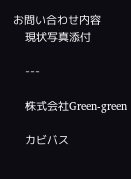お問い合わせ内容
    現状写真添付

    ---

    株式会社Green-green

    カビバス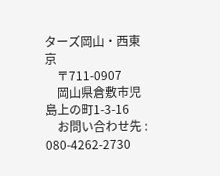ターズ岡山・西東京
    〒711-0907
    岡山県倉敷市児島上の町1-3-16
    お問い合わせ先 : 080-4262-2730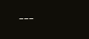---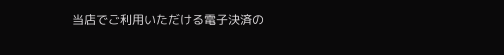当店でご利用いただける電子決済の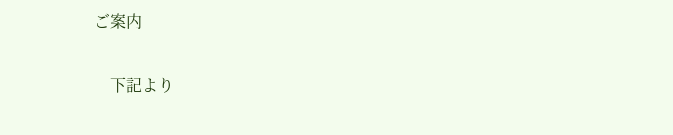ご案内

    下記より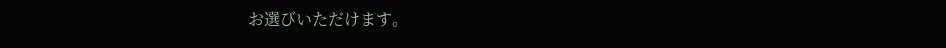お選びいただけます。